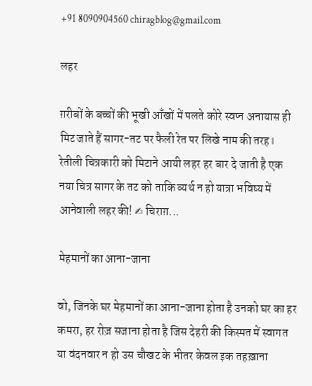+91 8090904560 chiragblog@gmail.com

लहर

ग़रीबों के बच्चों की भूखी आँखों में पलते कोरे स्वप्न अनायास ही मिट जाते हैं सागर-तट पर फैली रेत पर लिखे नाम की तरह। रेतीली चित्रकारी को मिटाने आयी लहर हर बार दे जाती है एक नया चित्र सागर के तट को ताकि व्यर्थ न हो यात्रा भविष्य में आनेवाली लहर की! ✍ चिराग़...

मेहमानों का आना-जाना

वो, जिनके घर मेहमानों का आना-जाना होता है उनको घर का हर कमरा, हर रोज़ सजाना होता है जिस देहरी की किस्मत में स्वागत या वंदनवार न हो उस चौखट के भीतर केवल इक तहख़ाना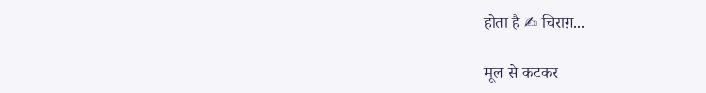होता है ✍ चिराग़...

मूल से कटकर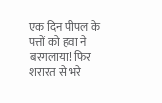एक दिन पीपल के पत्तों को हवा ने बरगलाया! फिर शरारत से भरे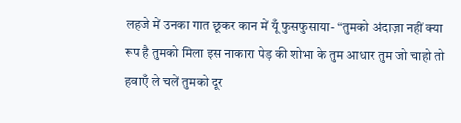लहजे में उनका गात छूकर कान में यूँ फुसफुसाया- “तुमको अंदाज़ा नहीं क्या रूप है तुमको मिला इस नाकारा पेड़ की शोभा के तुम आधार तुम जो चाहो तो हवाएँ ले चलें तुमको दूर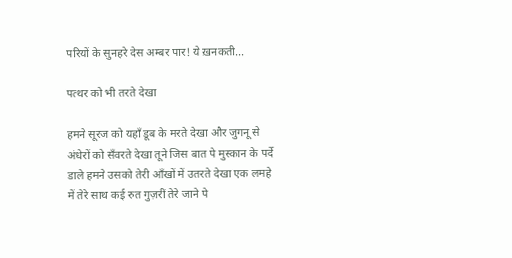परियों के सुनहरे देस अम्बर पार! ये ख़नकती...

पत्थर को भी तरते देखा

हमने सूरज को यहाँ डूब के मरते देखा और जुगनू से अंधेरों को सँवरते देखा तूने जिस बात पे मुस्कान के पर्दे डाले हमने उसको तेरी आँखों में उतरते देखा एक लमहे में तेरे साथ कई रुत गुज़रीं तेरे जाने पे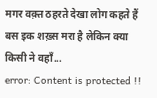मगर वक़्त ठहरते देखा लोग कहते हैं बस इक शख़्स मरा है लेकिन क्या किसी ने वहाँ...
error: Content is protected !!